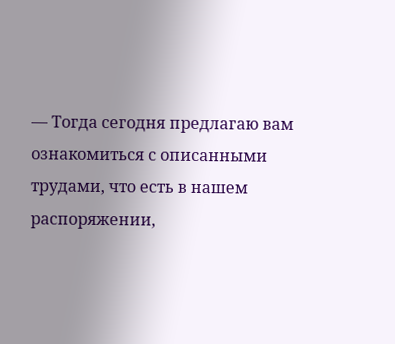— Тогда сегодня предлагаю вам ознакомиться с описанными трудами, что есть в нашем распоряжении,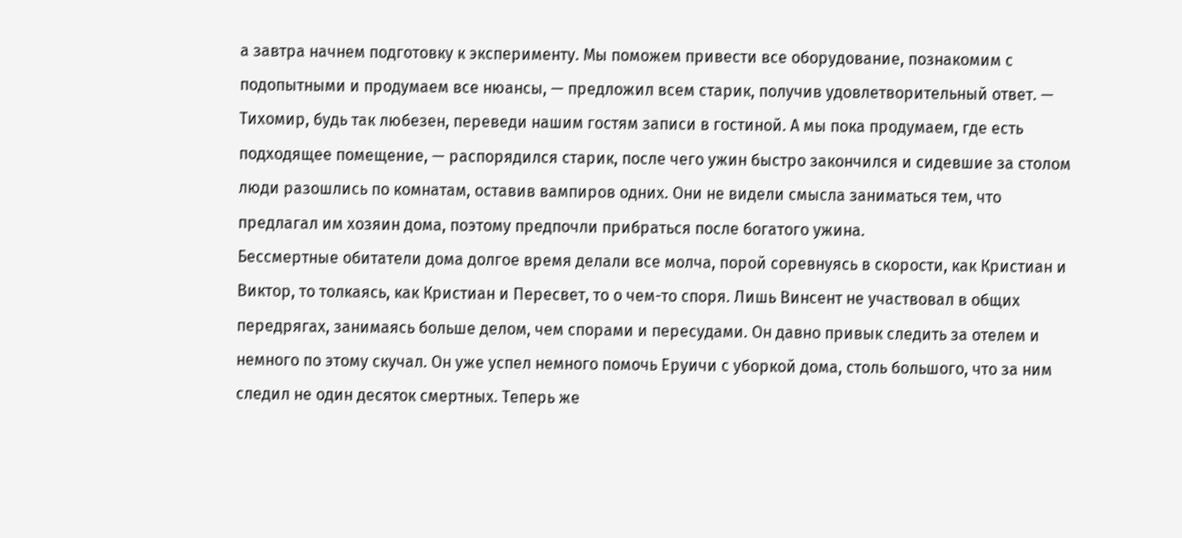а завтра начнем подготовку к эксперименту. Мы поможем привести все оборудование, познакомим с подопытными и продумаем все нюансы, — предложил всем старик, получив удовлетворительный ответ. — Тихомир, будь так любезен, переведи нашим гостям записи в гостиной. А мы пока продумаем, где есть подходящее помещение, — распорядился старик, после чего ужин быстро закончился и сидевшие за столом люди разошлись по комнатам, оставив вампиров одних. Они не видели смысла заниматься тем, что предлагал им хозяин дома, поэтому предпочли прибраться после богатого ужина.
Бессмертные обитатели дома долгое время делали все молча, порой соревнуясь в скорости, как Кристиан и Виктор, то толкаясь, как Кристиан и Пересвет, то о чем-то споря. Лишь Винсент не участвовал в общих передрягах, занимаясь больше делом, чем спорами и пересудами. Он давно привык следить за отелем и немного по этому скучал. Он уже успел немного помочь Еруичи с уборкой дома, столь большого, что за ним следил не один десяток смертных. Теперь же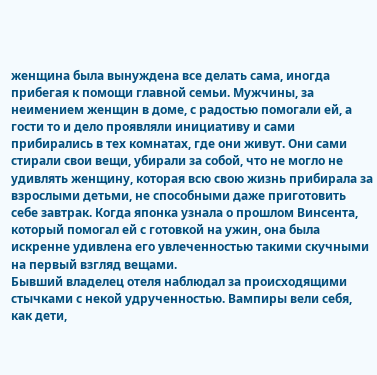женщина была вынуждена все делать сама, иногда прибегая к помощи главной семьи. Мужчины, за неимением женщин в доме, с радостью помогали ей, а гости то и дело проявляли инициативу и сами прибирались в тех комнатах, где они живут. Они сами стирали свои вещи, убирали за собой, что не могло не удивлять женщину, которая всю свою жизнь прибирала за взрослыми детьми, не способными даже приготовить себе завтрак. Когда японка узнала о прошлом Винсента, который помогал ей с готовкой на ужин, она была искренне удивлена его увлеченностью такими скучными на первый взгляд вещами.
Бывший владелец отеля наблюдал за происходящими стычками с некой удрученностью. Вампиры вели себя, как дети,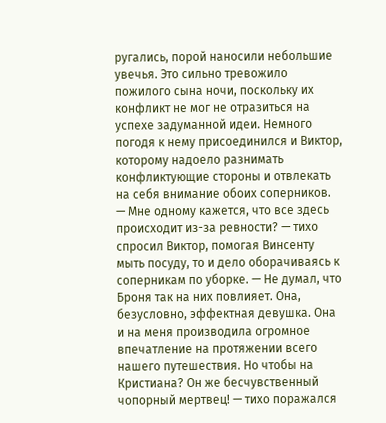ругались, порой наносили небольшие увечья. Это сильно тревожило пожилого сына ночи, поскольку их конфликт не мог не отразиться на успехе задуманной идеи. Немного погодя к нему присоединился и Виктор, которому надоело разнимать конфликтующие стороны и отвлекать на себя внимание обоих соперников.
— Мне одному кажется, что все здесь происходит из-за ревности? — тихо спросил Виктор, помогая Винсенту мыть посуду, то и дело оборачиваясь к соперникам по уборке. — Не думал, что Броня так на них повлияет. Она, безусловно, эффектная девушка. Она и на меня производила огромное впечатление на протяжении всего нашего путешествия. Но чтобы на Кристиана? Он же бесчувственный чопорный мертвец! — тихо поражался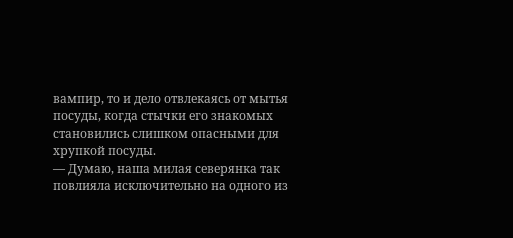вампир, то и дело отвлекаясь от мытья посуды, когда стычки его знакомых становились слишком опасными для хрупкой посуды.
— Думаю, наша милая северянка так повлияла исключительно на одного из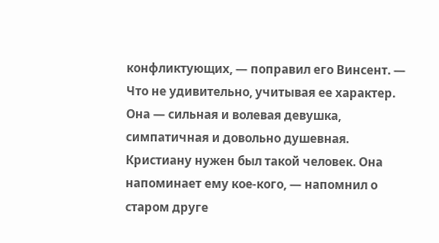конфликтующих, — поправил его Винсент. — Что не удивительно, учитывая ее характер. Она — сильная и волевая девушка, симпатичная и довольно душевная. Кристиану нужен был такой человек. Она напоминает ему кое-кого, — напомнил о старом друге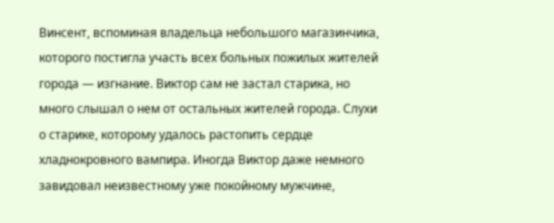Винсент, вспоминая владельца небольшого магазинчика, которого постигла участь всех больных пожилых жителей города — изгнание. Виктор сам не застал старика, но много слышал о нем от остальных жителей города. Слухи о старике, которому удалось растопить сердце хладнокровного вампира. Иногда Виктор даже немного завидовал неизвестному уже покойному мужчине,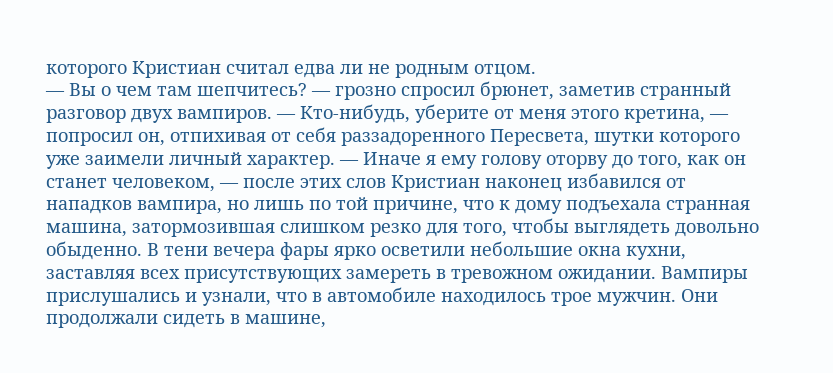которого Кристиан считал едва ли не родным отцом.
— Вы о чем там шепчитесь? — грозно спросил брюнет, заметив странный разговор двух вампиров. — Кто-нибудь, уберите от меня этого кретина, — попросил он, отпихивая от себя раззадоренного Пересвета, шутки которого уже заимели личный характер. — Иначе я ему голову оторву до того, как он станет человеком, — после этих слов Кристиан наконец избавился от нападков вампира, но лишь по той причине, что к дому подъехала странная машина, затормозившая слишком резко для того, чтобы выглядеть довольно обыденно. В тени вечера фары ярко осветили небольшие окна кухни, заставляя всех присутствующих замереть в тревожном ожидании. Вампиры прислушались и узнали, что в автомобиле находилось трое мужчин. Они продолжали сидеть в машине,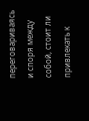переговариваясь и споря между собой, стоит ли привлекать к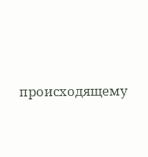происходящему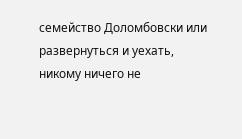семейство Доломбовски или развернуться и уехать, никому ничего не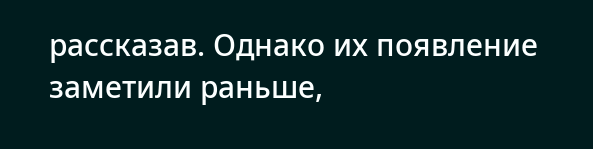рассказав. Однако их появление заметили раньше,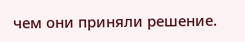чем они приняли решение.